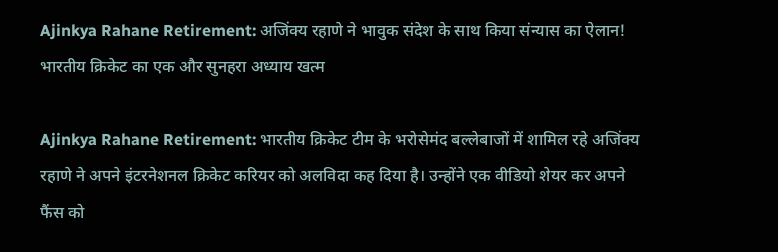Ajinkya Rahane Retirement: अजिंक्य रहाणे ने भावुक संदेश के साथ किया संन्यास का ऐलान! भारतीय क्रिकेट का एक और सुनहरा अध्याय खत्म

Ajinkya Rahane Retirement: भारतीय क्रिकेट टीम के भरोसेमंद बल्लेबाजों में शामिल रहे अजिंक्य रहाणे ने अपने इंटरनेशनल क्रिकेट करियर को अलविदा कह दिया है। उन्होंने एक वीडियो शेयर कर अपने फैंस को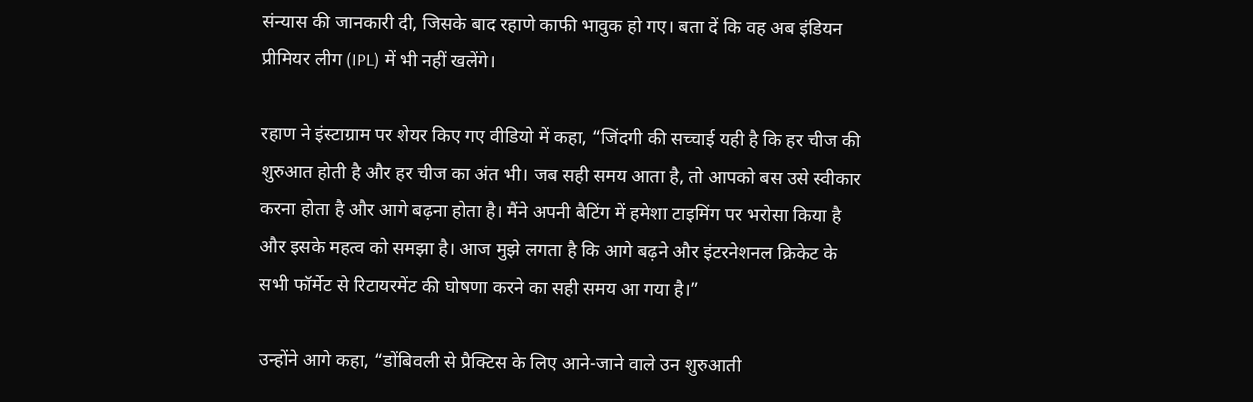संन्यास की जानकारी दी, जिसके बाद रहाणे काफी भावुक हो गए। बता दें कि वह अब इंडियन प्रीमियर लीग (IPL) में भी नहीं खलेंगे।

रहाण ने इंस्टाग्राम पर शेयर किए गए वीडियो में कहा, “जिंदगी की सच्चाई यही है कि हर चीज की शुरुआत होती है और हर चीज का अंत भी। जब सही समय आता है, तो आपको बस उसे स्वीकार करना होता है और आगे बढ़ना होता है। मैंने अपनी बैटिंग में हमेशा टाइमिंग पर भरोसा किया है और इसके महत्व को समझा है। आज मुझे लगता है कि आगे बढ़ने और इंटरनेशनल क्रिकेट के सभी फॉर्मेट से रिटायरमेंट की घोषणा करने का सही समय आ गया है।”

उन्होंने आगे कहा, “डोंबिवली से प्रैक्टिस के लिए आने-जाने वाले उन शुरुआती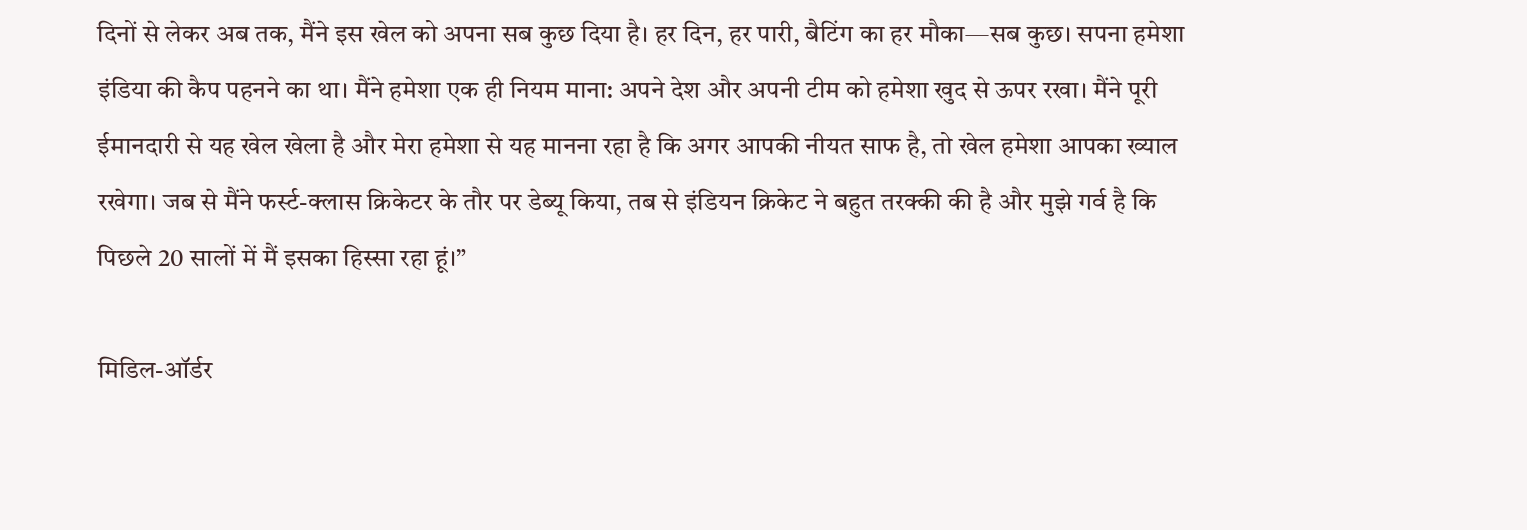दिनों से लेकर अब तक, मैंने इस खेल को अपना सब कुछ दिया है। हर दिन, हर पारी, बैटिंग का हर मौका—सब कुछ। सपना हमेशा इंडिया की कैप पहनने का था। मैंने हमेशा एक ही नियम माना: अपने देश और अपनी टीम को हमेशा खुद से ऊपर रखा। मैंने पूरी ईमानदारी से यह खेल खेला है और मेरा हमेशा से यह मानना रहा है कि अगर आपकी नीयत साफ है, तो खेल हमेशा आपका ख्याल रखेगा। जब से मैंने फर्स्ट-क्लास क्रिकेटर के तौर पर डेब्यू किया, तब से इंडियन क्रिकेट ने बहुत तरक्की की है और मुझे गर्व है कि पिछले 20 सालों में मैं इसका हिस्सा रहा हूं।”

मिडिल-ऑर्डर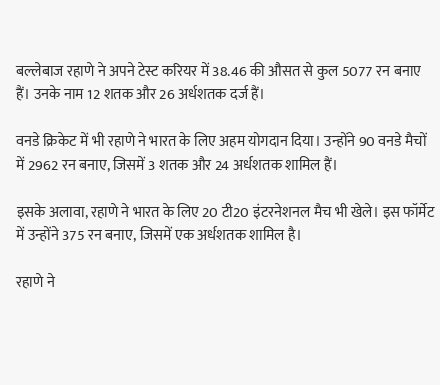बल्लेबाज रहाणे ने अपने टेस्ट करियर में 38.46 की औसत से कुल 5077 रन बनाए हैं। उनके नाम 12 शतक और 26 अर्धशतक दर्ज हैं।

वनडे क्रिकेट में भी रहाणे ने भारत के लिए अहम योगदान दिया। उन्होंने 90 वनडे मैचों में 2962 रन बनाए, जिसमें 3 शतक और 24 अर्धशतक शामिल हैं।

इसके अलावा, रहाणे ने भारत के लिए 20 टी20 इंटरनेशनल मैच भी खेले। इस फॉर्मेट में उन्होंने 375 रन बनाए, जिसमें एक अर्धशतक शामिल है।

रहाणे ने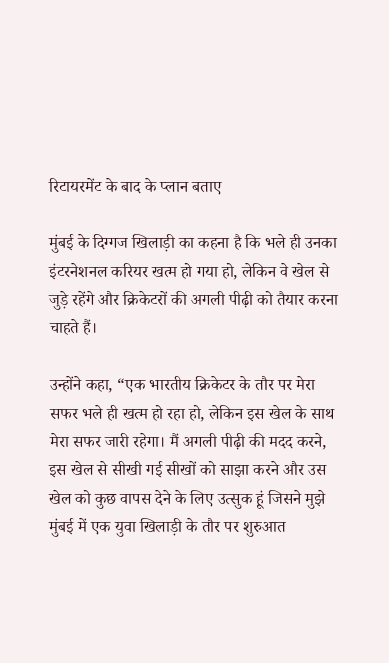रिटायरमेंट के बाद के प्लान बताए

मुंबई के दिग्गज खिलाड़ी का कहना है कि भले ही उनका इंटरनेशनल करियर खत्म हो गया हो, लेकिन वे खेल से जुड़े रहेंगे और क्रिकेटरों की अगली पीढ़ी को तैयार करना चाहते हैं।

उन्होंने कहा, “एक भारतीय क्रिकेटर के तौर पर मेरा सफर भले ही खत्म हो रहा हो, लेकिन इस खेल के साथ मेरा सफर जारी रहेगा। मैं अगली पीढ़ी की मदद करने, इस खेल से सीखी गई सीखों को साझा करने और उस खेल को कुछ वापस देने के लिए उत्सुक हूं जिसने मुझे मुंबई में एक युवा खिलाड़ी के तौर पर शुरुआत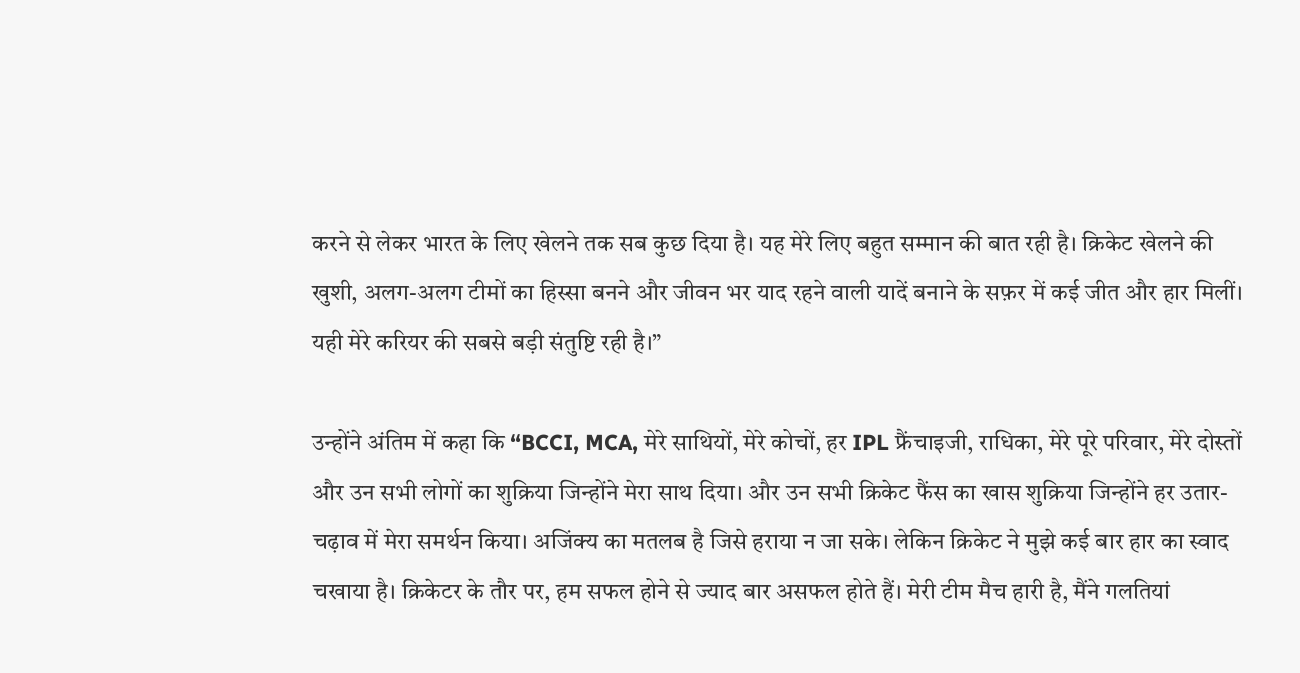करने से लेकर भारत के लिए खेलने तक सब कुछ दिया है। यह मेरे लिए बहुत सम्मान की बात रही है। क्रिकेट खेलने की खुशी, अलग-अलग टीमों का हिस्सा बनने और जीवन भर याद रहने वाली यादें बनाने के सफ़र में कई जीत और हार मिलीं। यही मेरे करियर की सबसे बड़ी संतुष्टि रही है।”

उन्होंने अंतिम में कहा कि “BCCI, MCA, मेरे साथियों, मेरे कोचों, हर IPL फ्रैंचाइजी, राधिका, मेरे पूरे परिवार, मेरे दोस्तों और उन सभी लोगों का शुक्रिया जिन्होंने मेरा साथ दिया। और उन सभी क्रिकेट फैंस का खास शुक्रिया जिन्होंने हर उतार-चढ़ाव में मेरा समर्थन किया। अजिंक्य का मतलब है जिसे हराया न जा सके। लेकिन क्रिकेट ने मुझे कई बार हार का स्वाद चखाया है। क्रिकेटर के तौर पर, हम सफल होने से ज्याद बार असफल होते हैं। मेरी टीम मैच हारी है, मैंने गलतियां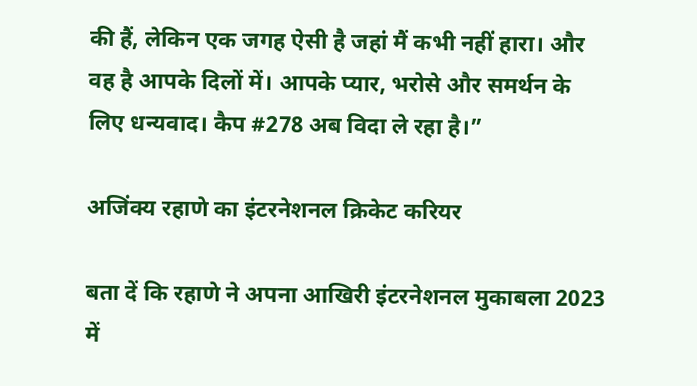की हैं, लेकिन एक जगह ऐसी है जहां मैं कभी नहीं हारा। और वह है आपके दिलों में। आपके प्यार, भरोसे और समर्थन के लिए धन्यवाद। कैप #278 अब विदा ले रहा है।”

अजिंक्य रहाणे का इंटरनेशनल क्रिकेट करियर

बता दें कि रहाणे ने अपना आखिरी इंटरनेशनल मुकाबला 2023 में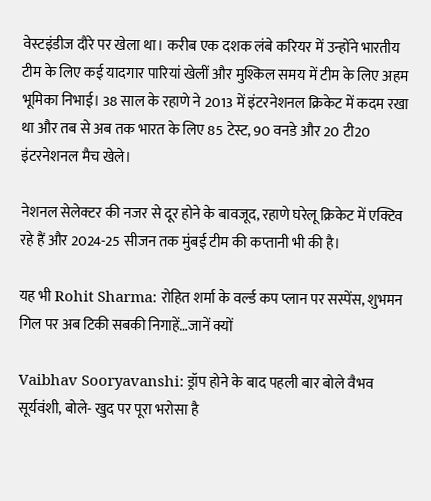वेस्टइंडीज दौरे पर खेला था। करीब एक दशक लंबे करियर में उन्होंने भारतीय टीम के लिए कई यादगार पारियां खेलीं और मुश्किल समय में टीम के लिए अहम भूमिका निभाई। 38 साल के रहाणे ने 2013 में इंटरनेशनल क्रिकेट में कदम रखा था और तब से अब तक भारत के लिए 85 टेस्ट, 90 वनडे और 20 टी20 इंटरनेशनल मैच खेले।

नेशनल सेलेक्टर की नजर से दूर होने के बावजूद, रहाणे घरेलू क्रिकेट में एक्टिव रहे हैं और 2024-25 सीजन तक मुंबई टीम की कप्तानी भी की है।

यह भी Rohit Sharma: रोहित शर्मा के वर्ल्ड कप प्लान पर सस्पेंस, शुभमन गिल पर अब टिकी सबकी निगाहें…जानें क्यों

Vaibhav Sooryavanshi: ड्रॉप होने के बाद पहली बार बोले वैभव सूर्यवंशी, बोले- खुद पर पूरा भरोसा है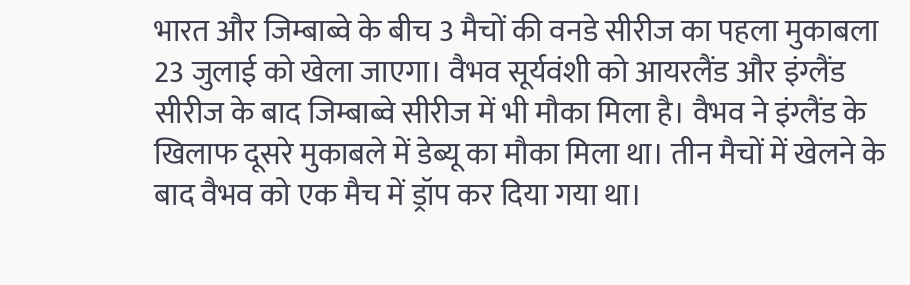भारत और जिम्बाब्वे के बीच 3 मैचों की वनडे सीरीज का पहला मुकाबला 23 जुलाई को खेला जाएगा। वैभव सूर्यवंशी को आयरलैंड और इंग्लैंड सीरीज के बाद जिम्बाब्वे सीरीज में भी मौका मिला है। वैभव ने इंग्लैंड के खिलाफ दूसरे मुकाबले में डेब्यू का मौका मिला था। तीन मैचों में खेलने के बाद वैभव को एक मैच में ड्रॉप कर दिया गया था।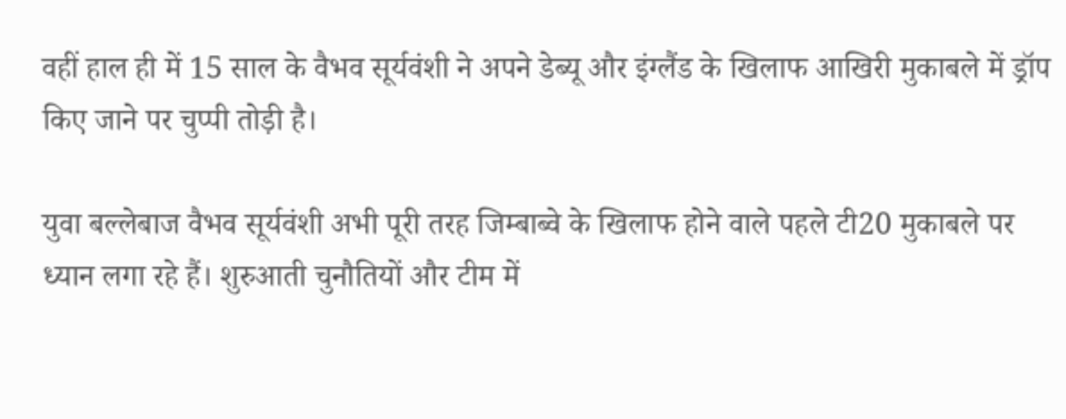वहीं हाल ही में 15 साल के वैभव सूर्यवंशी ने अपने डेब्यू और इंग्लैंड के खिलाफ आखिरी मुकाबले में ड्रॉप किए जाने पर चुप्पी तोड़ी है।

युवा बल्लेबाज वैभव सूर्यवंशी अभी पूरी तरह जिम्बाब्वे के खिलाफ होने वाले पहले टी20 मुकाबले पर ध्यान लगा रहे हैं। शुरुआती चुनौतियों और टीम में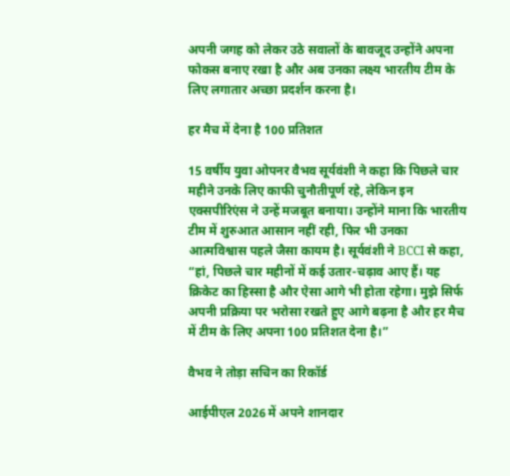अपनी जगह को लेकर उठे सवालों के बावजूद उन्होंने अपना फोकस बनाए रखा है और अब उनका लक्ष्य भारतीय टीम के लिए लगातार अच्छा प्रदर्शन करना है।

हर मैच में देना है 100 प्रतिशत

15 वर्षीय युवा ओपनर वैभव सूर्यवंशी ने कहा कि पिछले चार महीने उनके लिए काफी चुनौतीपूर्ण रहे, लेकिन इन एक्सपीरिएंस ने उन्हें मजबूत बनाया। उन्होंने माना कि भारतीय टीम में शुरुआत आसान नहीं रही, फिर भी उनका आत्मविश्वास पहले जैसा कायम है। सूर्यवंशी ने BCCI से कहा, “हां, पिछले चार महीनों में कई उतार-चढ़ाव आए हैं। यह क्रिकेट का हिस्सा है और ऐसा आगे भी होता रहेगा। मुझे सिर्फ अपनी प्रक्रिया पर भरोसा रखते हुए आगे बढ़ना है और हर मैच में टीम के लिए अपना 100 प्रतिशत देना है।”

वैभव ने तोड़ा सचिन का रिकॉर्ड

आईपीएल 2026 में अपने शानदार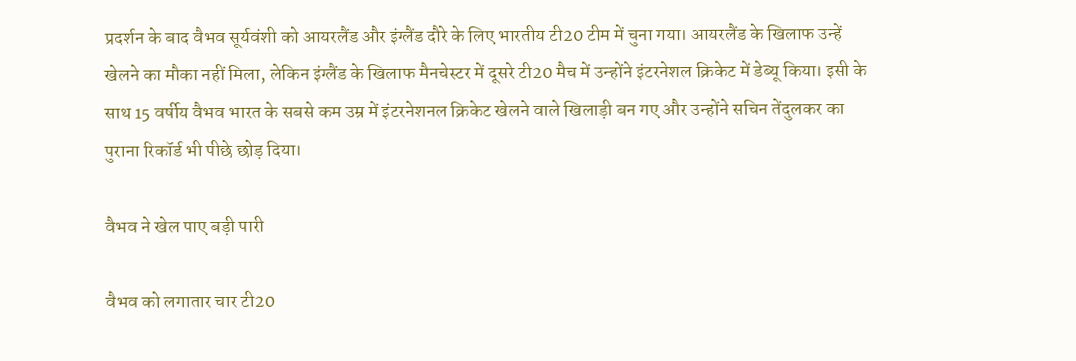प्रदर्शन के बाद वैभव सूर्यवंशी को आयरलैंड और इंग्लैंड दौरे के लिए भारतीय टी20 टीम में चुना गया। आयरलैंड के खिलाफ उन्हें खेलने का मौका नहीं मिला, लेकिन इंग्लैंड के खिलाफ मैनचेस्टर में दूसरे टी20 मैच में उन्होंने इंटरनेशल क्रिकेट में डेब्यू किया। इसी के साथ 15 वर्षीय वैभव भारत के सबसे कम उम्र में इंटरनेशनल क्रिकेट खेलने वाले खिलाड़ी बन गए और उन्होंने सचिन तेंदुलकर का पुराना रिकॉर्ड भी पीछे छोड़ दिया।

वैभव ने खेल पाए बड़ी पारी

वैभव को लगातार चार टी20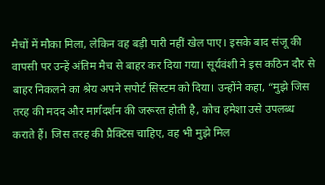मैचों में मौका मिला, लेकिन वह बड़ी पारी नहीं खेल पाए। इसके बाद संजू की वापसी पर उन्हें अंतिम मैच से बाहर कर दिया गया। सूर्यवंशी ने इस कठिन दौर से बाहर निकलने का श्रेय अपने सपोर्ट सिस्टम को दिया। उन्होंने कहा, “मुझे जिस तरह की मदद और मार्गदर्शन की जरूरत होती है, कोच हमेशा उसे उपलब्ध कराते हैं। जिस तरह की प्रैक्टिस चाहिए, वह भी मुझे मिल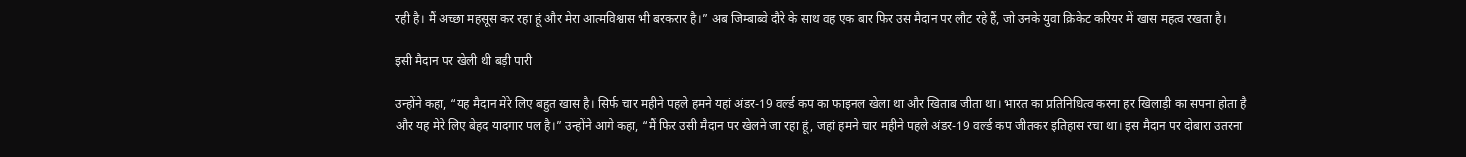रही है। मैं अच्छा महसूस कर रहा हूं और मेरा आत्मविश्वास भी बरकरार है।” अब जिम्बाब्वे दौरे के साथ वह एक बार फिर उस मैदान पर लौट रहे हैं, जो उनके युवा क्रिकेट करियर में खास महत्व रखता है।

इसी मैदान पर खेली थी बड़ी पारी

उन्होंने कहा, “यह मैदान मेरे लिए बहुत खास है। सिर्फ चार महीने पहले हमने यहां अंडर-19 वर्ल्ड कप का फाइनल खेला था और खिताब जीता था। भारत का प्रतिनिधित्व करना हर खिलाड़ी का सपना होता है और यह मेरे लिए बेहद यादगार पल है।” उन्होंने आगे कहा, “मैं फिर उसी मैदान पर खेलने जा रहा हूं, जहां हमने चार महीने पहले अंडर-19 वर्ल्ड कप जीतकर इतिहास रचा था। इस मैदान पर दोबारा उतरना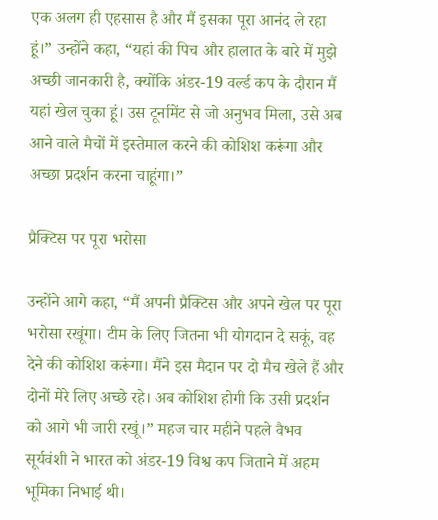एक अलग ही एहसास है और मैं इसका पूरा आनंद ले रहा हूं।” उन्होंने कहा, “यहां की पिच और हालात के बारे में मुझे अच्छी जानकारी है, क्योंकि अंडर-19 वर्ल्ड कप के दौरान मैं यहां खेल चुका हूं। उस टूर्नामेंट से जो अनुभव मिला, उसे अब आने वाले मैचों में इस्तेमाल करने की कोशिश करूंगा और अच्छा प्रदर्शन करना चाहूंगा।”

प्रैक्टिस पर पूरा भरोसा

उन्होंने आगे कहा, “मैं अपनी प्रैक्टिस और अपने खेल पर पूरा भरोसा रखूंगा। टीम के लिए जितना भी योगदान दे सकूं, वह देने की कोशिश करूंगा। मैंने इस मैदान पर दो मैच खेले हैं और दोनों मेरे लिए अच्छे रहे। अब कोशिश होगी कि उसी प्रदर्शन को आगे भी जारी रखूं।” महज चार महीने पहले वैभव सूर्यवंशी ने भारत को अंडर-19 विश्व कप जिताने में अहम भूमिका निभाई थी।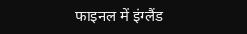फाइनल में इंग्लैंड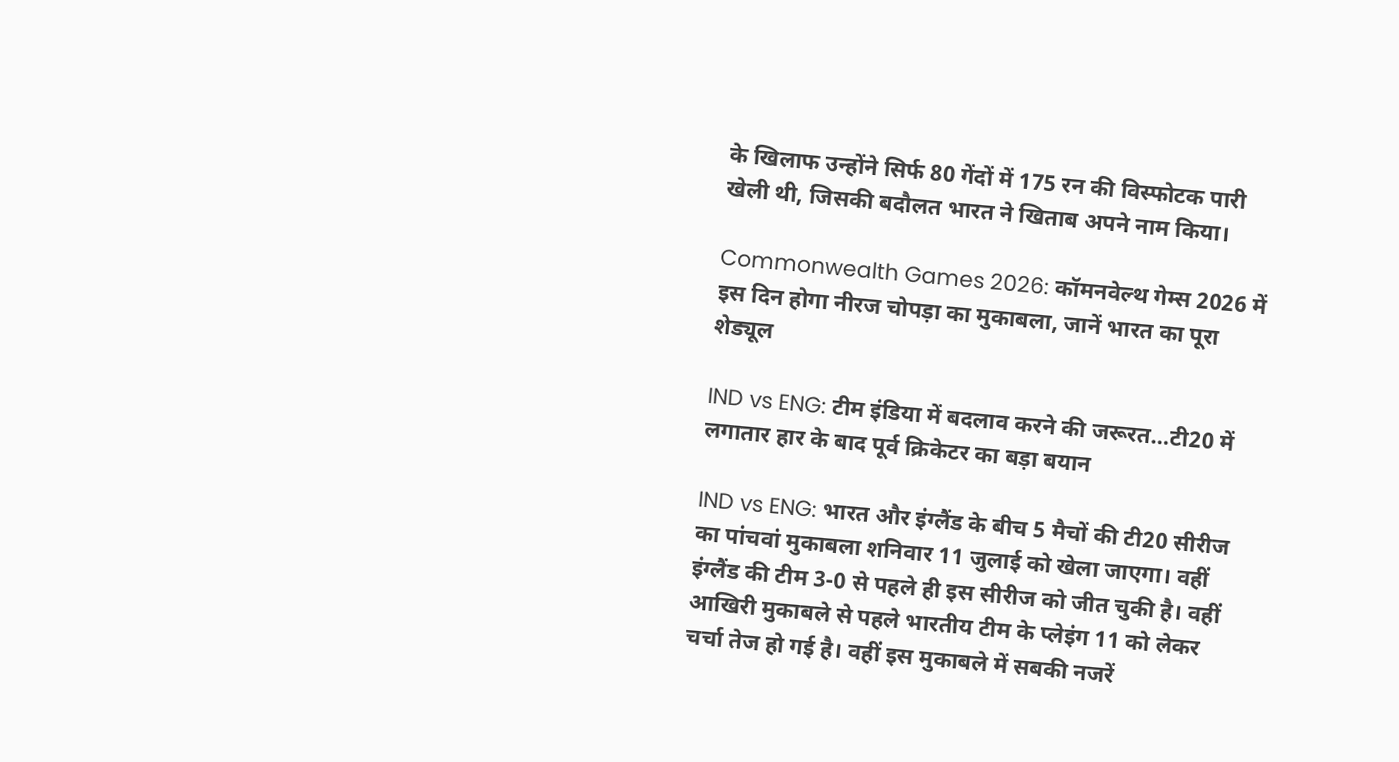के खिलाफ उन्होंने सिर्फ 80 गेंदों में 175 रन की विस्फोटक पारी खेली थी, जिसकी बदौलत भारत ने खिताब अपने नाम किया।

Commonwealth Games 2026: कॉमनवेल्थ गेम्स 2026 में इस दिन होगा नीरज चोपड़ा का मुकाबला, जानें भारत का पूरा शेड्यूल

IND vs ENG: टीम इंडिया में बदलाव करने की जरूरत…टी20 में लगातार हार के बाद पूर्व क्रिकेटर का बड़ा बयान

IND vs ENG: भारत और इंग्लैंड के बीच 5 मैचों की टी20 सीरीज का पांचवां मुकाबला शनिवार 11 जुलाई को खेला जाएगा। वहीं इंग्लैंड की टीम 3-0 से पहले ही इस सीरीज को जीत चुकी है। वहीं आखिरी मुकाबले से पहले भारतीय टीम के प्लेइंग 11 को लेकर चर्चा तेज हो गई है। वहीं इस मुकाबले में सबकी नजरें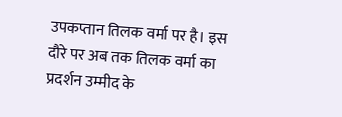उपकप्तान तिलक वर्मा पर है। इस दौरे पर अब तक तिलक वर्मा का प्रदर्शन उम्मीद के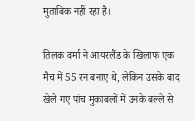मुताबिक नहीं रहा है।

तिलक वर्मा ने आयरलैंड के खिलाफ एक मैच में 55 रन बनाए थे, लेकिन उसके बाद खेले गए पांच मुकाबलों में उनके बल्ले से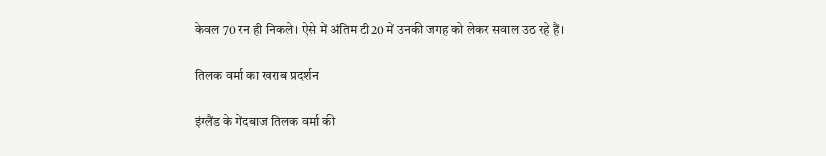केवल 70 रन ही निकले। ऐसे में अंतिम टी20 में उनकी जगह को लेकर सवाल उठ रहे हैं।

तिलक वर्मा का खराब प्रदर्शन

इंग्लैंड के गेंदबाज तिलक वर्मा की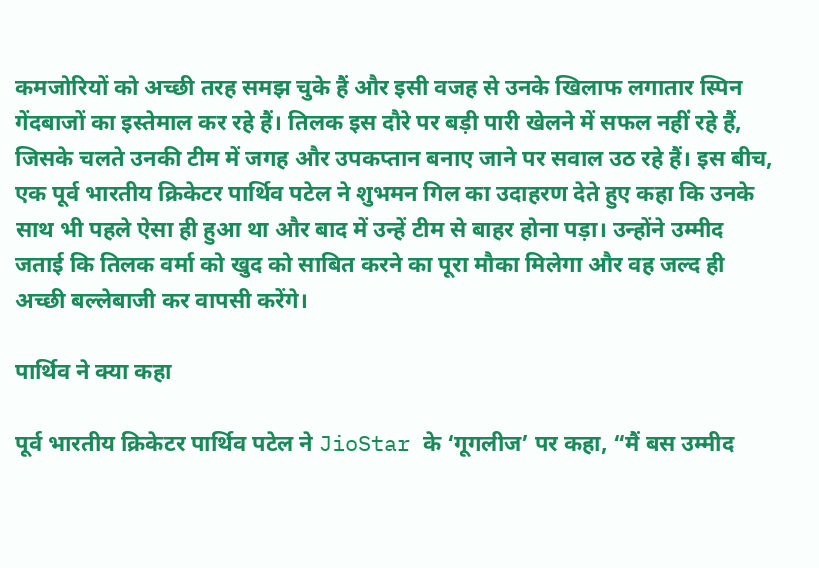कमजोरियों को अच्छी तरह समझ चुके हैं और इसी वजह से उनके खिलाफ लगातार स्पिन गेंदबाजों का इस्तेमाल कर रहे हैं। तिलक इस दौरे पर बड़ी पारी खेलने में सफल नहीं रहे हैं, जिसके चलते उनकी टीम में जगह और उपकप्तान बनाए जाने पर सवाल उठ रहे हैं। इस बीच, एक पूर्व भारतीय क्रिकेटर पार्थिव पटेल ने शुभमन गिल का उदाहरण देते हुए कहा कि उनके साथ भी पहले ऐसा ही हुआ था और बाद में उन्हें टीम से बाहर होना पड़ा। उन्होंने उम्मीद जताई कि तिलक वर्मा को खुद को साबित करने का पूरा मौका मिलेगा और वह जल्द ही अच्छी बल्लेबाजी कर वापसी करेंगे।

पार्थिव ने क्या कहा

पूर्व भारतीय क्रिकेटर पार्थिव पटेल ने JioStar के ‘गूगलीज’ पर कहा, “मैं बस उम्मीद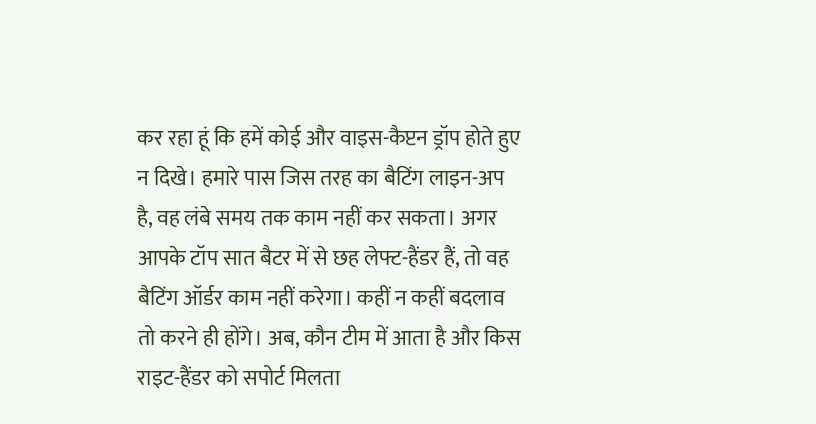कर रहा हूं कि हमें कोई और वाइस-कैप्टन ड्रॉप होते हुए न दिखे। हमारे पास जिस तरह का बैटिंग लाइन-अप है, वह लंबे समय तक काम नहीं कर सकता। अगर आपके टॉप सात बैटर में से छह लेफ्ट-हैंडर हैं, तो वह बैटिंग ऑर्डर काम नहीं करेगा। कहीं न कहीं बदलाव तो करने ही होंगे। अब, कौन टीम में आता है और किस राइट-हैंडर को सपोर्ट मिलता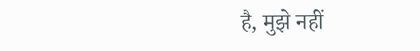है, मुझे नहीं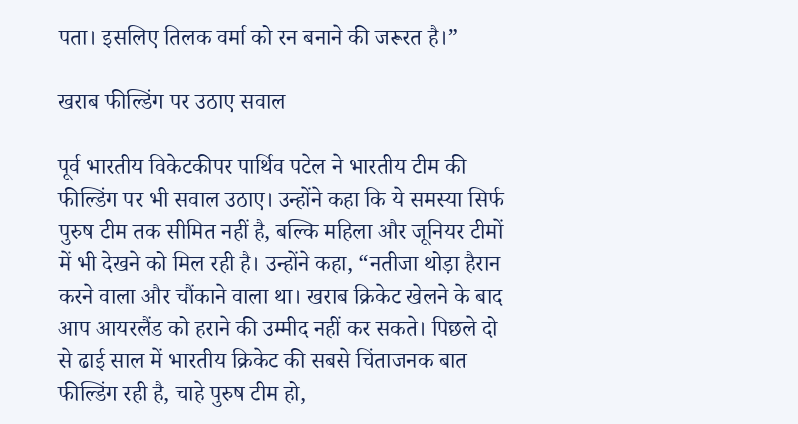पता। इसलिए तिलक वर्मा को रन बनाने की जरूरत है।”

खराब फील्डिंग पर उठाए सवाल

पूर्व भारतीय विकेटकीपर पार्थिव पटेल ने भारतीय टीम की फील्डिंग पर भी सवाल उठाए। उन्होंने कहा कि ये समस्या सिर्फ पुरुष टीम तक सीमित नहीं है, बल्कि महिला और जूनियर टीमों में भी देखने को मिल रही है। उन्होंने कहा, “नतीजा थोड़ा हैरान करने वाला और चौंकाने वाला था। खराब क्रिकेट खेलने के बाद आप आयरलैंड को हराने की उम्मीद नहीं कर सकते। पिछले दो से ढाई साल में भारतीय क्रिकेट की सबसे चिंताजनक बात फील्डिंग रही है, चाहे पुरुष टीम हो,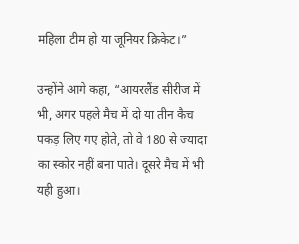महिला टीम हो या जूनियर क्रिकेट।”

उन्होंने आगे कहा, “आयरलैंड सीरीज में भी, अगर पहले मैच में दो या तीन कैच पकड़ लिए गए होते, तो वे 180 से ज्यादा का स्कोर नहीं बना पाते। दूसरे मैच में भी यही हुआ।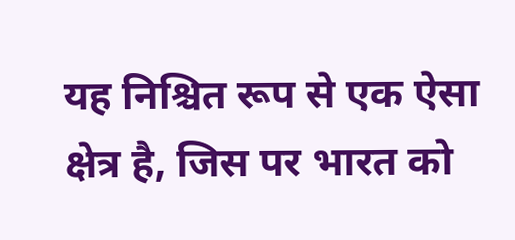यह निश्चित रूप से एक ऐसा क्षेत्र है, जिस पर भारत को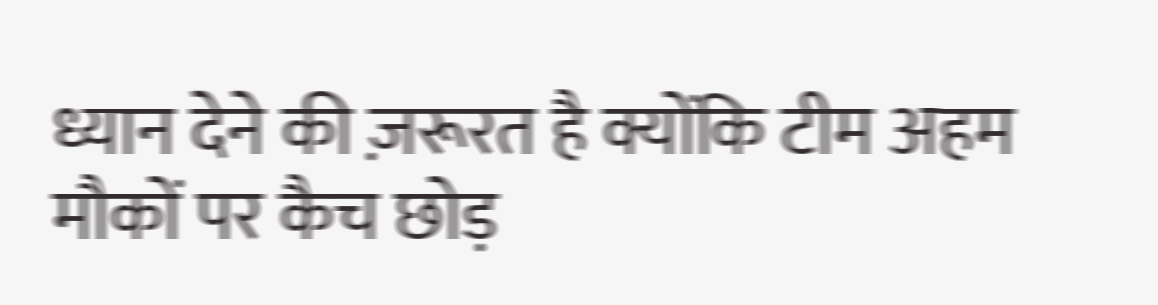ध्यान देने की ज़रूरत है क्योंकि टीम अहम मौकों पर कैच छोड़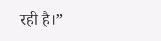रही है।”